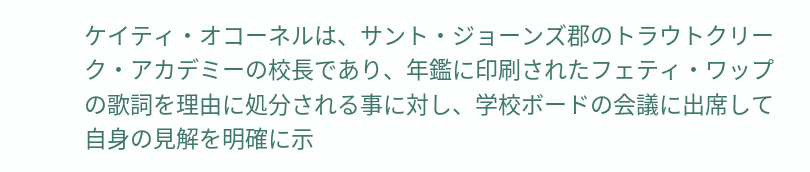ケイティ・オコーネルは、サント・ジョーンズ郡のトラウトクリーク・アカデミーの校長であり、年鑑に印刷されたフェティ・ワップの歌詞を理由に処分される事に対し、学校ボードの会議に出席して自身の見解を明確に示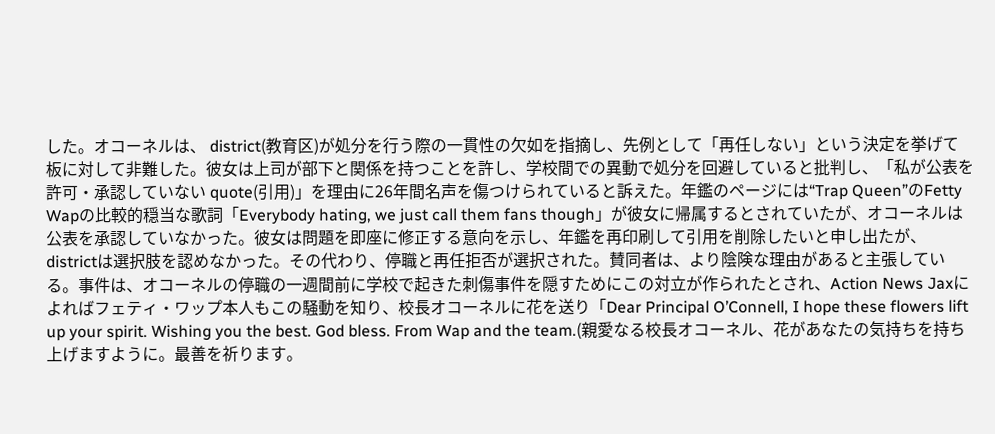した。オコーネルは、 district(教育区)が処分を行う際の一貫性の欠如を指摘し、先例として「再任しない」という決定を挙げて板に対して非難した。彼女は上司が部下と関係を持つことを許し、学校間での異動で処分を回避していると批判し、「私が公表を許可・承認していない quote(引用)」を理由に26年間名声を傷つけられていると訴えた。年鑑のページには“Trap Queen”のFetty Wapの比較的穏当な歌詞「Everybody hating, we just call them fans though」が彼女に帰属するとされていたが、オコーネルは公表を承認していなかった。彼女は問題を即座に修正する意向を示し、年鑑を再印刷して引用を削除したいと申し出たが、 districtは選択肢を認めなかった。その代わり、停職と再任拒否が選択された。賛同者は、より陰険な理由があると主張している。事件は、オコーネルの停職の一週間前に学校で起きた刺傷事件を隠すためにこの対立が作られたとされ、Action News Jaxによればフェティ・ワップ本人もこの騒動を知り、校長オコーネルに花を送り「Dear Principal O’Connell, I hope these flowers lift up your spirit. Wishing you the best. God bless. From Wap and the team.(親愛なる校長オコーネル、花があなたの気持ちを持ち上げますように。最善を祈ります。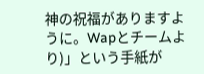神の祝福がありますように。Wapとチームより)」という手紙が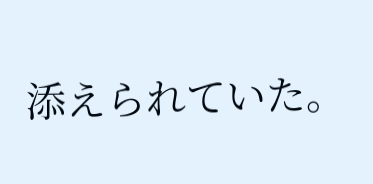添えられていた。